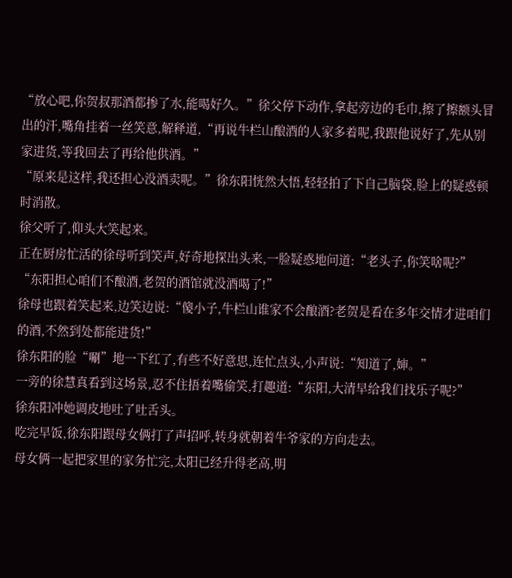“放心吧,你贺叔那酒都掺了水,能喝好久。”徐父停下动作,拿起旁边的毛巾,擦了擦额头冒出的汗,嘴角挂着一丝笑意,解释道,“再说牛栏山酿酒的人家多着呢,我跟他说好了,先从别家进货,等我回去了再给他供酒。”
“原来是这样,我还担心没酒卖呢。”徐东阳恍然大悟,轻轻拍了下自己脑袋,脸上的疑惑顿时消散。
徐父听了,仰头大笑起来。
正在厨房忙活的徐母听到笑声,好奇地探出头来,一脸疑惑地问道:“老头子,你笑啥呢?”
“东阳担心咱们不酿酒,老贺的酒馆就没酒喝了!”
徐母也跟着笑起来,边笑边说:“傻小子,牛栏山谁家不会酿酒?老贺是看在多年交情才进咱们的酒,不然到处都能进货!”
徐东阳的脸“唰”地一下红了,有些不好意思,连忙点头,小声说:“知道了,婶。”
一旁的徐慧真看到这场景,忍不住捂着嘴偷笑,打趣道:“东阳,大清早给我们找乐子呢?”
徐东阳冲她调皮地吐了吐舌头。
吃完早饭,徐东阳跟母女俩打了声招呼,转身就朝着牛爷家的方向走去。
母女俩一起把家里的家务忙完,太阳已经升得老高,明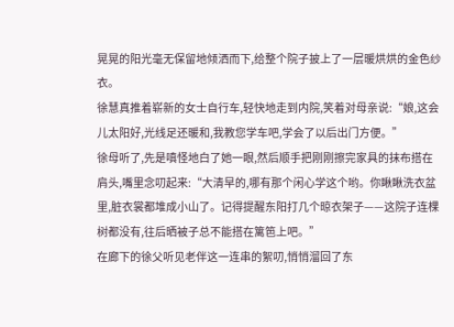晃晃的阳光毫无保留地倾洒而下,给整个院子披上了一层暖烘烘的金色纱衣。
徐慧真推着崭新的女士自行车,轻快地走到内院,笑着对母亲说:“娘,这会儿太阳好,光线足还暖和,我教您学车吧,学会了以后出门方便。”
徐母听了,先是嗔怪地白了她一眼,然后顺手把刚刚擦完家具的抹布搭在肩头,嘴里念叨起来:“大清早的,哪有那个闲心学这个哟。你瞅瞅洗衣盆里,脏衣裳都堆成小山了。记得提醒东阳打几个晾衣架子——这院子连棵树都没有,往后晒被子总不能搭在篱笆上吧。”
在廊下的徐父听见老伴这一连串的絮叨,悄悄溜回了东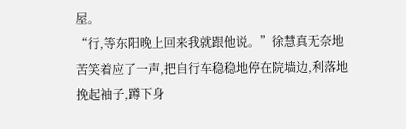屋。
“行,等东阳晚上回来我就跟他说。”徐慧真无奈地苦笑着应了一声,把自行车稳稳地停在院墙边,利落地挽起袖子,蹲下身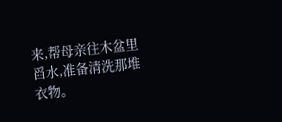来,帮母亲往木盆里舀水,准备清洗那堆衣物。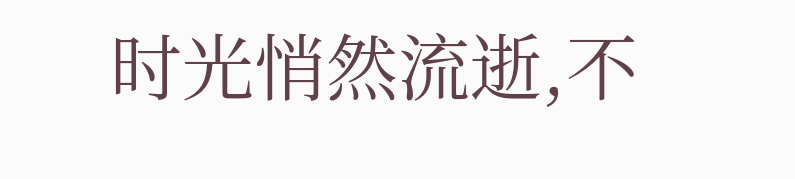时光悄然流逝,不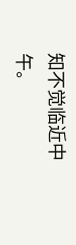知不觉临近中午。